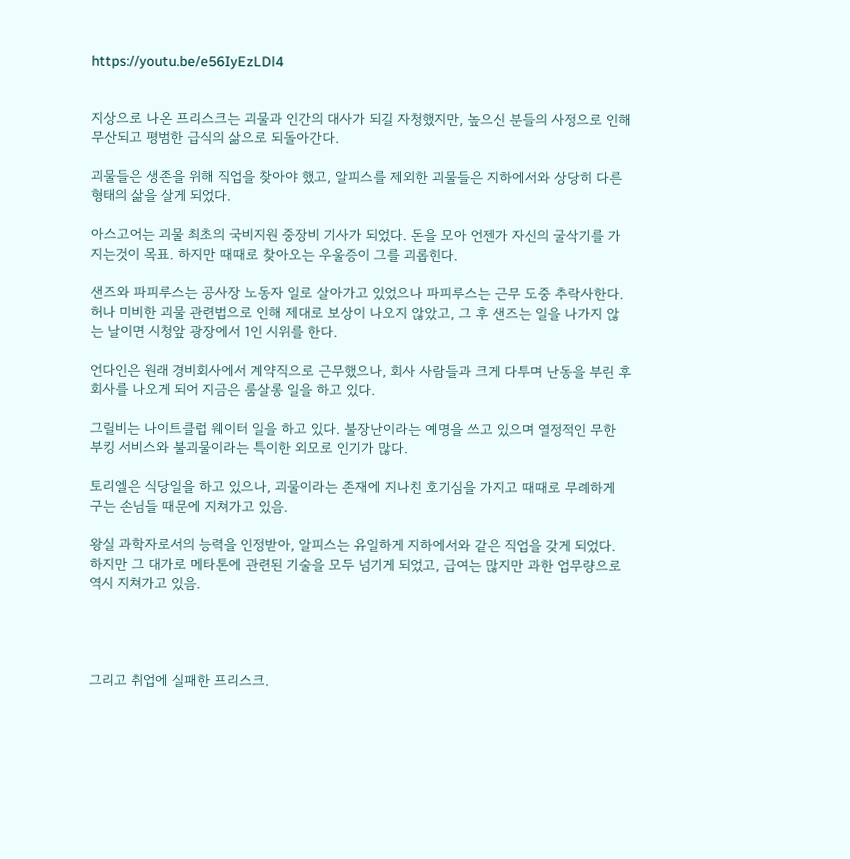https://youtu.be/e56IyEzLDl4


지상으로 나온 프리스크는 괴물과 인간의 대사가 되길 자청했지만, 높으신 분들의 사정으로 인해 무산되고 평범한 급식의 삶으로 되돌아간다.

괴물들은 생존을 위해 직업을 찾아야 했고, 알피스를 제외한 괴물들은 지하에서와 상당히 다른 형태의 삶을 살게 되었다.

아스고어는 괴물 최초의 국비지원 중장비 기사가 되었다. 돈을 모아 언젠가 자신의 굴삭기를 가지는것이 목표. 하지만 때때로 찾아오는 우울증이 그를 괴롭힌다.

샌즈와 파피루스는 공사장 노동자 일로 살아가고 있었으나 파피루스는 근무 도중 추락사한다. 허나 미비한 괴물 관련법으로 인해 제대로 보상이 나오지 않았고, 그 후 샌즈는 일을 나가지 않는 날이면 시청앞 광장에서 1인 시위를 한다.

언다인은 원래 경비회사에서 계약직으로 근무했으나, 회사 사람들과 크게 다투며 난동을 부린 후 회사를 나오게 되어 지금은 룸살롱 일을 하고 있다.

그릴비는 나이트클럽 웨이터 일을 하고 있다. 불장난이라는 예명을 쓰고 있으며 열정적인 무한 부킹 서비스와 불괴물이라는 특이한 외모로 인기가 많다.

토리엘은 식당일을 하고 있으나, 괴물이라는 존재에 지나친 호기심을 가지고 때때로 무례하게 구는 손님들 때문에 지쳐가고 있음.

왕실 과학자로서의 능력을 인정받아, 알피스는 유일하게 지하에서와 같은 직업을 갖게 되었다. 하지만 그 대가로 메타톤에 관련된 기술을 모두 넘기게 되었고, 급여는 많지만 과한 업무량으로 역시 지쳐가고 있음.




그리고 취업에 실패한 프리스크.